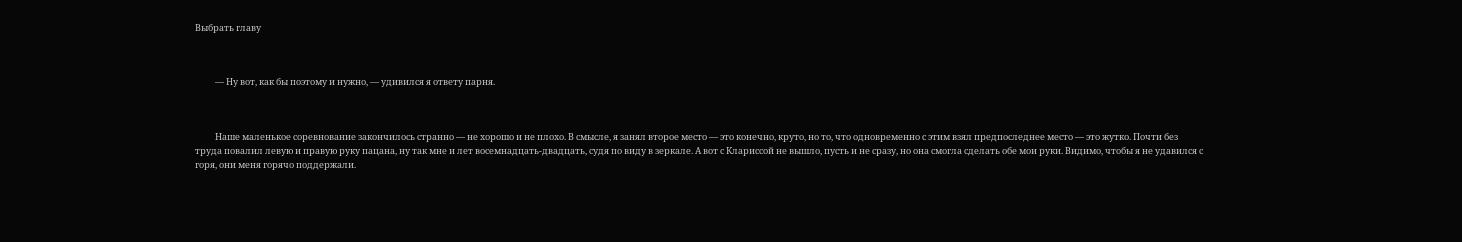Выбрать главу



          — Ну вот, как бы поэтому и нужно, — удивился я ответу парня.



          Наше маленькое соревнование закончилось странно — не хорошо и не плохо. В смысле, я занял второе место — это конечно, круто, но то, что одновременно с этим взял предпоследнее место — это жутко. Почти без труда повалил левую и правую руку пацана, ну так мне и лет восемнадцать-двадцать, судя по виду в зеркале. А вот с Клариссой не вышло, пусть и не сразу, но она смогла сделать обе мои руки. Видимо, чтобы я не удавился с горя, они меня горячо поддержали.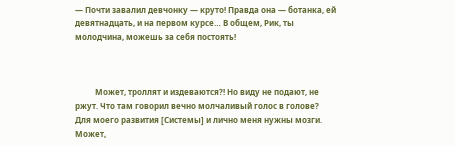— Почти завалил девчонку — круто! Правда она — ботанка, ей девятнадцать, и на первом курсе… В общем, Рик, ты молодчина, можешь за себя постоять!



          Может, троллят и издеваются?! Но виду не подают, не ржут. Что там говорил вечно молчаливый голос в голове? Для моего развития [Системы] и лично меня нужны мозги. Может,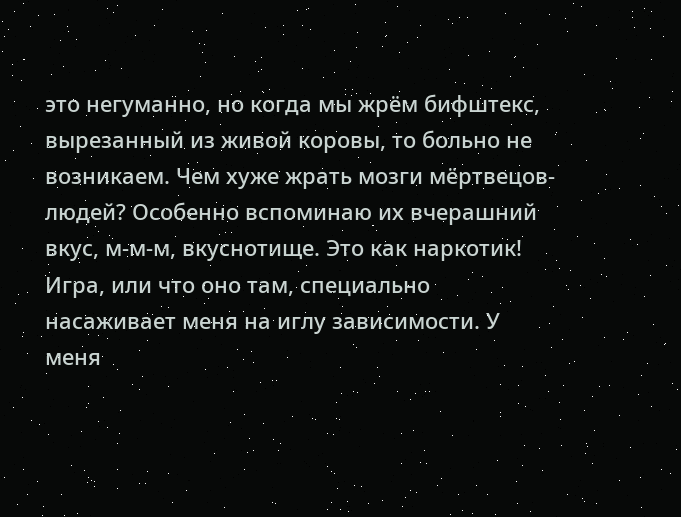это негуманно, но когда мы жрём бифштекс, вырезанный из живой коровы, то больно не возникаем. Чем хуже жрать мозги мёртвецов-людей? Особенно вспоминаю их вчерашний вкус, м-м-м, вкуснотище. Это как наркотик! Игра, или что оно там, специально насаживает меня на иглу зависимости. У меня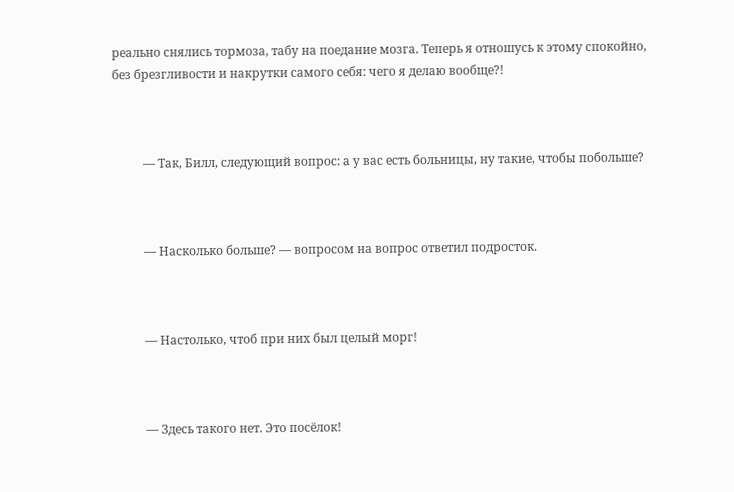реально снялись тормоза, табу на поедание мозга. Теперь я отношусь к этому спокойно, без брезгливости и накрутки самого себя: чего я делаю вообще?!



          — Так, Билл, следующий вопрос: а у вас есть больницы, ну такие, чтобы побольше?



          — Насколько больше? — вопросом на вопрос ответил подросток.



          — Настолько, чтоб при них был целый морг!



          — Здесь такого нет. Это посёлок!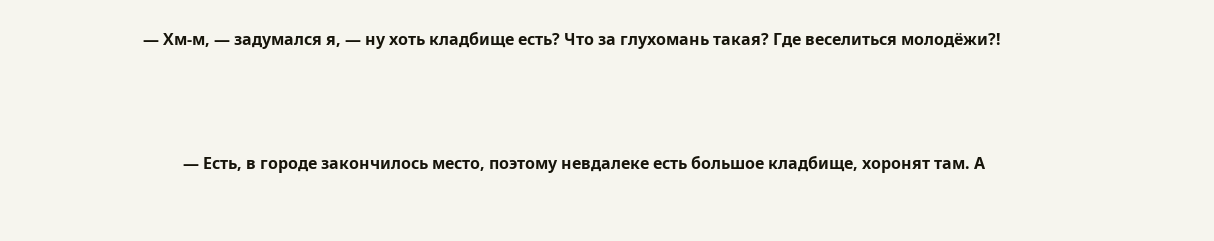— Хм-м, — задумался я, — ну хоть кладбище есть? Что за глухомань такая? Где веселиться молодёжи?!



          — Есть, в городе закончилось место, поэтому невдалеке есть большое кладбище, хоронят там. А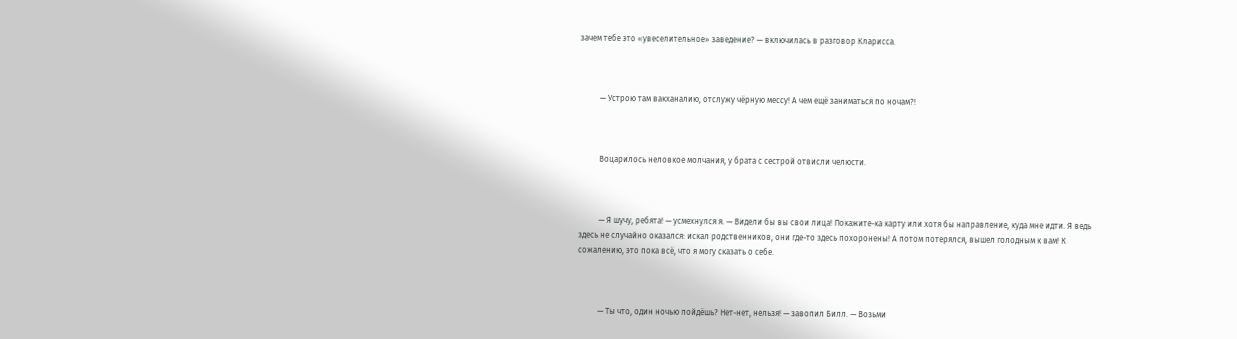зачем тебе это «увеселительное» заведение? — включилась в разговор Кларисса.



          — Устрою там вакханалию, отслужу чёрную мессу! А чем ещё заниматься по ночам?!



          Воцарилось неловкое молчания, у брата с сестрой отвисли челюсти.



          — Я шучу, ребята! — усмехнулся я. — Видели бы вы свои лица! Покажите-ка карту или хотя бы направление, куда мне идти. Я ведь здесь не случайно оказался: искал родственников, они где-то здесь похоронены! А потом потерялся, вышел голодным к вам! К сожалению, это пока всё, что я могу сказать о себе.



          — Ты что, один ночью пойдёшь? Нет-нет, нельзя! — завопил Билл. — Возьми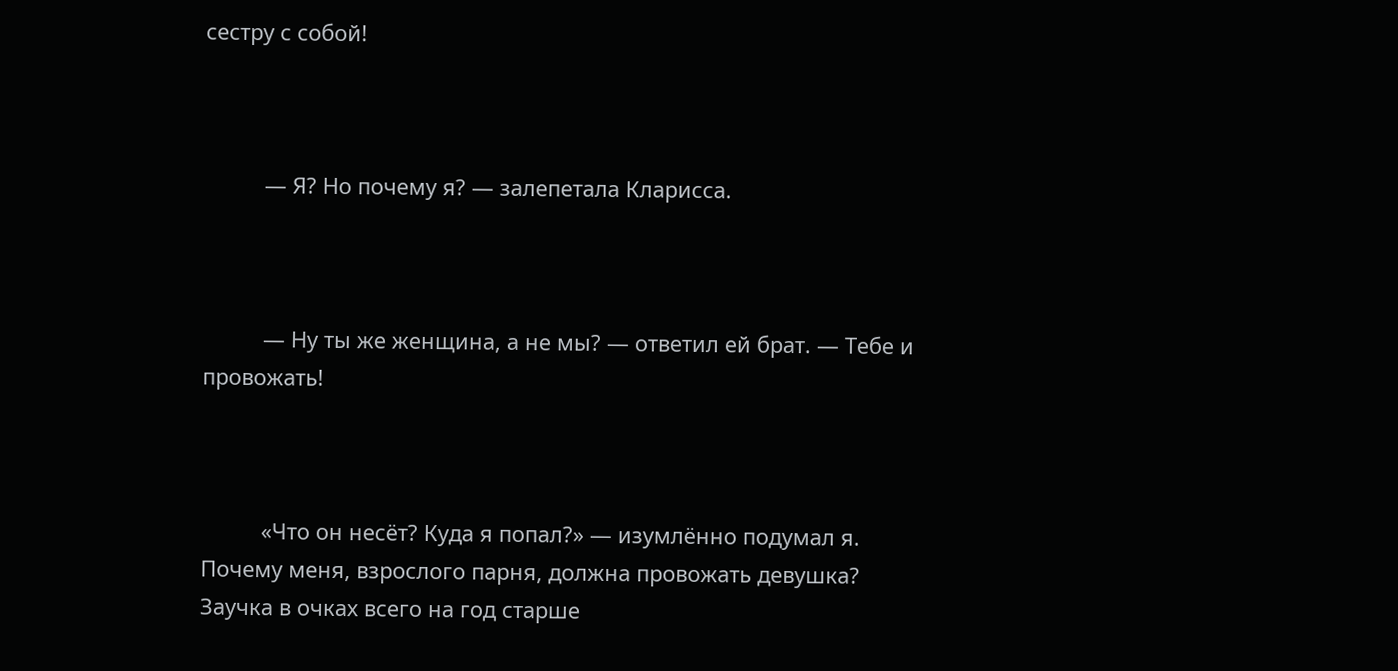сестру с собой!



          — Я? Но почему я? — залепетала Кларисса.



          — Ну ты же женщина, а не мы? — ответил ей брат. — Тебе и провожать!



          «Что он несёт? Куда я попал?» — изумлённо подумал я. Почему меня, взрослого парня, должна провожать девушка? Заучка в очках всего на год старше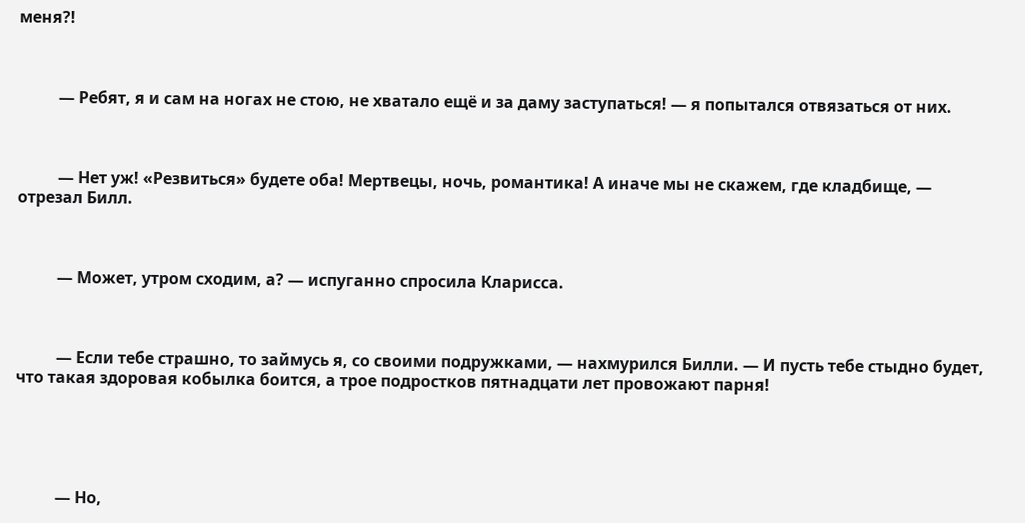меня?!



          — Ребят, я и сам на ногах не стою, не хватало ещё и за даму заступаться! — я попытался отвязаться от них.



          — Нет уж! «Резвиться» будете оба! Мертвецы, ночь, романтика! А иначе мы не скажем, где кладбище, — отрезал Билл.



          — Может, утром сходим, а? — испуганно спросила Кларисса.



          — Если тебе страшно, то займусь я, со своими подружками, — нахмурился Билли. — И пусть тебе стыдно будет, что такая здоровая кобылка боится, а трое подростков пятнадцати лет провожают парня!





          — Но,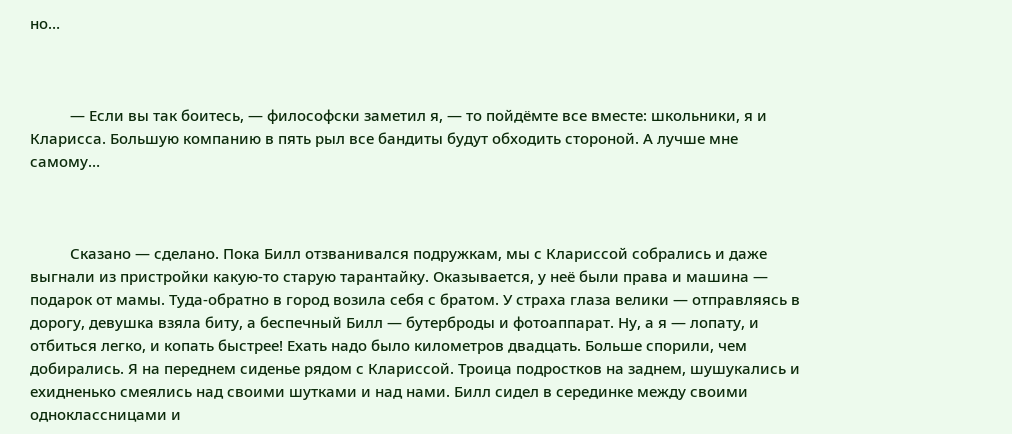но…



          — Если вы так боитесь, — философски заметил я, — то пойдёмте все вместе: школьники, я и Кларисса. Большую компанию в пять рыл все бандиты будут обходить стороной. А лучше мне самому…



          Сказано — сделано. Пока Билл отзванивался подружкам, мы с Клариссой собрались и даже выгнали из пристройки какую-то старую тарантайку. Оказывается, у неё были права и машина — подарок от мамы. Туда-обратно в город возила себя с братом. У страха глаза велики — отправляясь в дорогу, девушка взяла биту, а беспечный Билл — бутерброды и фотоаппарат. Ну, а я — лопату, и отбиться легко, и копать быстрее! Ехать надо было километров двадцать. Больше спорили, чем добирались. Я на переднем сиденье рядом с Клариссой. Троица подростков на заднем, шушукались и ехидненько смеялись над своими шутками и над нами. Билл сидел в серединке между своими одноклассницами и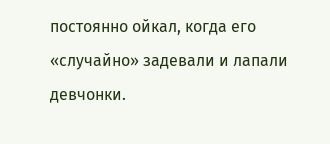постоянно ойкал, когда его «случайно» задевали и лапали девчонки.